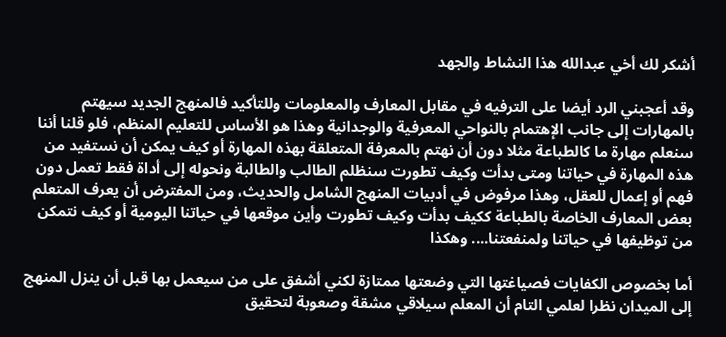أشكر لك أخي عبدالله هذا النشاط والجهد

وقد أعجبني الرد أيضا على الترفيه في مقابل المعارف والمعلومات وللتأكيد فالمنهج الجديد سيهتم بالمهارات إلى جانب الإهتمام بالنواحي المعرفية والوجدانية وهذا هو الأساس للتعليم المنظم، فلو قلنا أننا سنعلم مهارة ما كالطباعة مثلا دون أن نهتم بالمعرفة المتعلقة بهذه المهارة أو كيف يمكن أن نستفيد من هذه المهارة في حياتنا ومتى بدأت وكيف تطورت سنظلم الطالب والطالبة ونحوله إلى أداة فقط تعمل دون فهم أو إعمال للعقل، وهذا مرفوض في أدبيات المنهج الشامل والحديث، ومن المفترض أن يعرف المتعلم بعض المعارف الخاصة بالطباعة ككيف بدأت وكيف تطورت وأين موقعها في حياتنا اليومية أو كيف نتمكن من توظيفها في حياتنا ولمنفعتنا.... وهكذا

أما بخصوص الكفايات فصياغتها التي وضعتها ممتازة لكني أشفق على من سيعمل بها قبل أن ينزل المنهج إلى الميدان نظرا لعلمي التام أن المعلم سيلاقي مشقة وصعوبة لتحقيق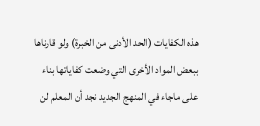هذه الكفايات (الحد الأدنى من الخبرة) ولو قارناها ببعض المواد الأخرى التي وضعت كفاياتها بناء على ماجاء في المنهج الجديد نجد أن المعلم لن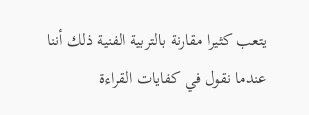يتعب كثيرا مقارنة بالتربية الفنية ذلك أننا عندما نقول في كفايات القراءة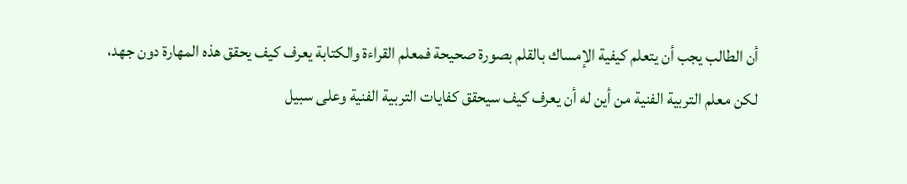أن الطالب يجب أن يتعلم كيفية الإمساك بالقلم بصورة صحيحة فمعلم القراءة والكتابة يعرف كيف يحقق هذه المهارة دون جهد، لكن معلم التربية الفنية من أين له أن يعرف كيف سيحقق كفايات التربية الفنية وعلى سبيل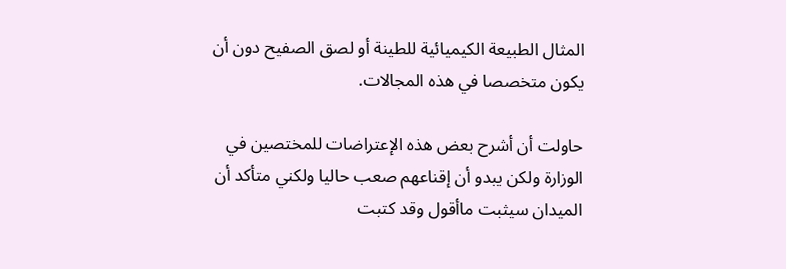المثال الطبيعة الكيميائية للطينة أو لصق الصفيح دون أن يكون متخصصا في هذه المجالات.

حاولت أن أشرح بعض هذه الإعتراضات للمختصين في الوزارة ولكن يبدو أن إقناعهم صعب حاليا ولكني متأكد أن الميدان سيثبت ماأقول وقد كتبت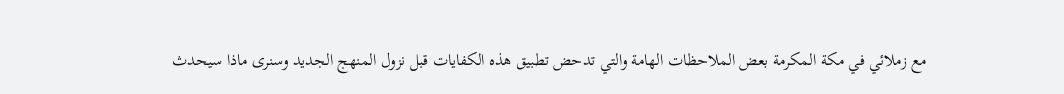مع زملائي في مكة المكرمة بعض الملاحظات الهامة والتي تدحض تطبيق هذه الكفايات قبل نزول المنهج الجديد وسنرى ماذا سيحدث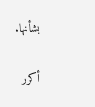بشأنها.

أكرر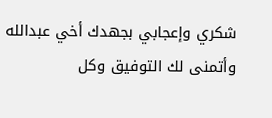شكري وإعجابي بجهدك أخي عبدالله وأتمنى لك التوفيق وكل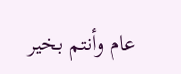عام وأنتم بخير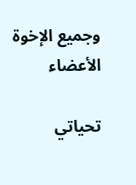وجميع الإخوة الأعضاء

تحياتي